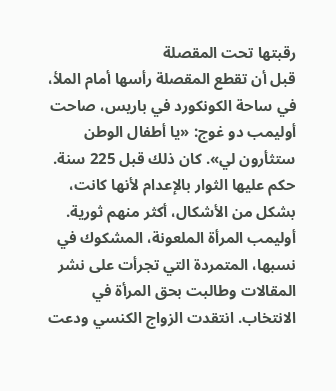رقبتها تحت المقصلة
قبل أن تقطع المقصلة رأسها أمام الملأ، في ساحة الكونكورد في باريس، صاحت أوليمب دو غوج: «يا أطفال الوطن ستثأرون لي». كان ذلك قبل 225 سنة. حكم عليها الثوار بالإعدام لأنها كانت، بشكل من الأشكال، أكثر منهم ثورية. أوليمب المرأة الملعونة، المشكوك في نسبها، المتمردة التي تجرأت على نشر المقالات وطالبت بحق المرأة في الانتخاب. انتقدت الزواج الكنسي ودعت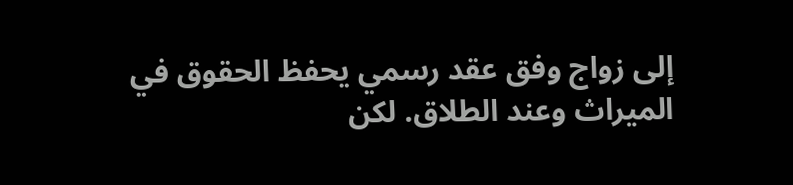إلى زواج وفق عقد رسمي يحفظ الحقوق في الميراث وعند الطلاق. لكن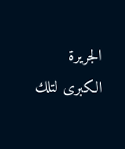الجريرة الكبرى لتلك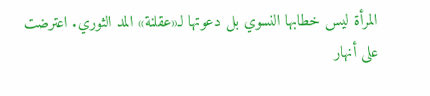المرأة ليس خطابها النسوي بل دعوتها لـ«عقلنة» المد الثوري. اعترضت على أنهار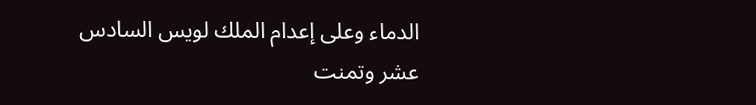الدماء وعلى إعدام الملك لويس السادس عشر وتمنت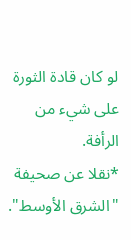لو كان قادة الثورة على شيء من الرأفة.
*نقلا عن صحيفة "الشرق الأوسط".